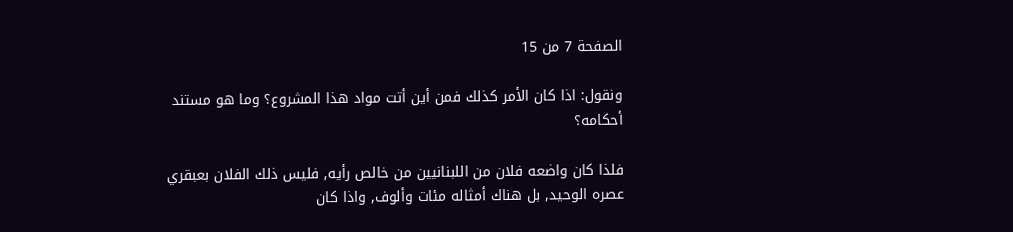الصفحة 7 من 15

ونقول: اذا كان الأمر كذلك فمن أين أتت مواد هذا المشروع؟ وما هو مستند أحكامه؟

فلذا كان واضعه فلان من اللبنانيين من خالص رأيه, فليس ذلك الفلان بعبقري عصره الوحيد, بل هناك أمثاله مئات وألوف, واذا كان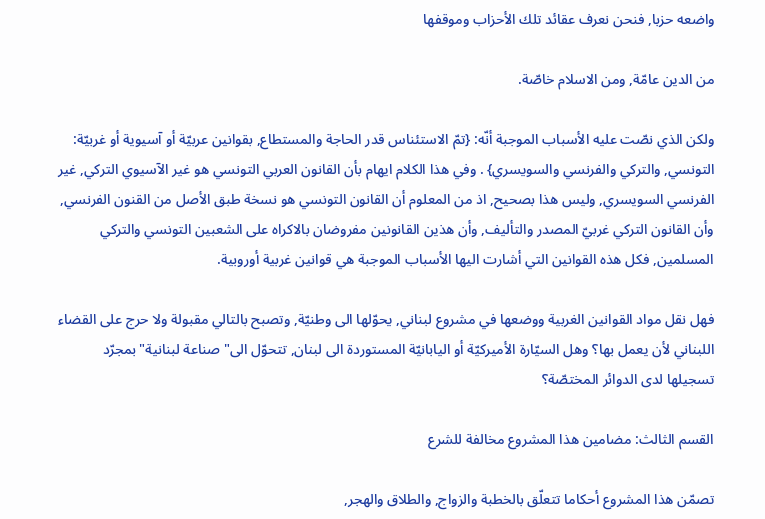واضعه حزبا, فنحن نعرف عقائد تلك الأحزاب وموقفها

من الدين عامّة, ومن الاسلام خاصّة.

ولكن الذي نصّت عليه الأسباب الموجبة أنّه: {تمّ الاستئناس قدر الحاجة والمستطاع, بقوانين عربيّة أو آسيوية أو غربيّة: التونسي, والتركي والفرنسي والسويسري} . وفي هذا الكلام ايهام بأن القانون العربي التونسي هو غير الآسيوي التركي, غير الفرنسي السويسري, وليس هذا بصحيح, اذ من المعلوم أن القانون التونسي هو نسخة طبق الأصل من القنون الفرنسي, وأن القانون التركي غربيّ المصدر والتأليف, وأن هذين القانونين مفروضان بالاكراه على الشعبين التونسي والتركي المسلمين, فكل هذه القوانين التي أشارت اليها الأسباب الموجبة هي قوانين غربية أوروبية.

فهل نقل مواد القوانين الغربية ووضعها في مشروع لبناني, يحوّلها الى وطنيّة, وتصبح بالتالي مقبولة ولا حرج على القضاء اللبناني لأن يعمل بها؟ وهل السيّارة الأميركيّة أو اليابانيّة المستوردة الى لبنان, تتحوّل الى"صناعة لبنانية"بمجرّد تسجيلها لدى الدوائر المختصّة؟

القسم الثالث: مضامين هذا المشروع مخالفة للشرع

تصمّن هذا المشروع أحكاما تتعلّق بالخطبة والزواج, والطلاق والهجر,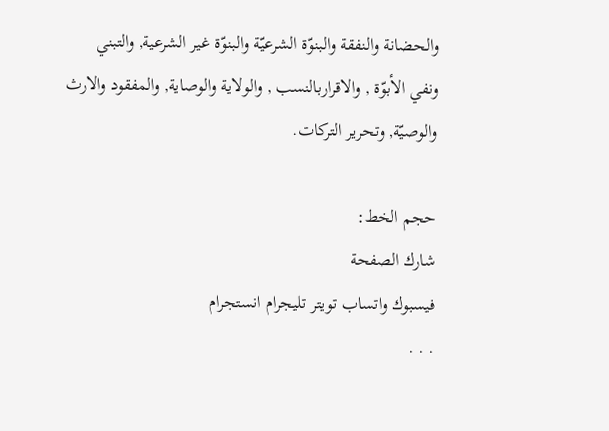والحضانة والنفقة والبنوّة الشرعيّة والبنوّة غير الشرعية, والتبني ونفي الأبوّة , والاقراربالنسب , والولاية والوصاية, والمفقود والارث والوصيّة, وتحرير التركات.

حجم الخط:
شارك الصفحة
فيسبوك واتساب تويتر تليجرام انستجرام
. . .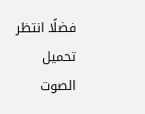فضلًا انتظر تحميل الصوت